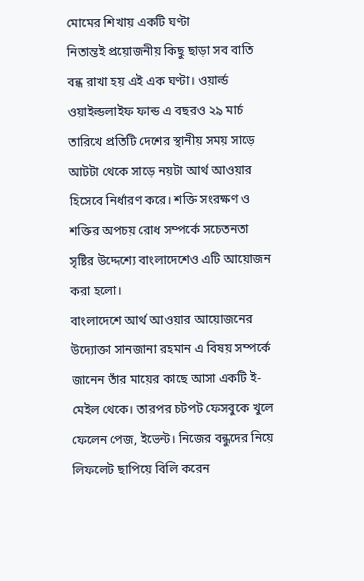মোমের শিখায় একটি ঘণ্টা
নিতান্তই প্রয়োজনীয় কিছু ছাড়া সব বাতি বন্ধ রাখা হয় এই এক ঘণ্টা। ওয়ার্ল্ড ওয়াইল্ডলাইফ ফান্ড এ বছরও ২৯ মার্চ তারিখে প্রতিটি দেশের স্থানীয় সময় সাড়ে আটটা থেকে সাড়ে নয়টা আর্থ আওয়ার হিসেবে নির্ধারণ করে। শক্তি সংরক্ষণ ও শক্তির অপচয় রোধ সম্পর্কে সচেতনতা সৃষ্টির উদ্দেশ্যে বাংলাদেশেও এটি আয়োজন করা হলো।
বাংলাদেশে আর্থ আওয়ার আয়োজনের উদ্যোক্তা সানজানা রহমান এ বিষয় সম্পর্কে জানেন তাঁর মায়ের কাছে আসা একটি ই-মেইল থেকে। তারপর চটপট ফেসবুকে খুলে ফেলেন পেজ, ইভেন্ট। নিজের বন্ধুদের নিয়ে লিফলেট ছাপিয়ে বিলি করেন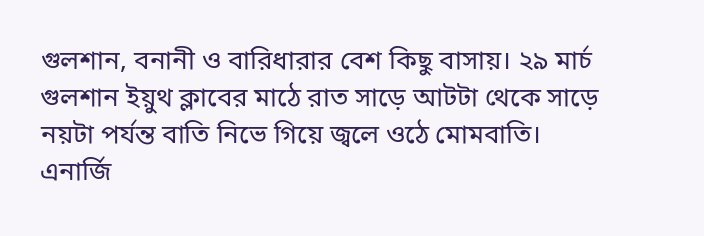গুলশান, বনানী ও বারিধারার বেশ কিছু বাসায়। ২৯ মার্চ গুলশান ইয়ুথ ক্লাবের মাঠে রাত সাড়ে আটটা থেকে সাড়ে নয়টা পর্যন্ত বাতি নিভে গিয়ে জ্বলে ওঠে মোমবাতি। এনার্জি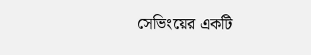সেভিংয়ের একটি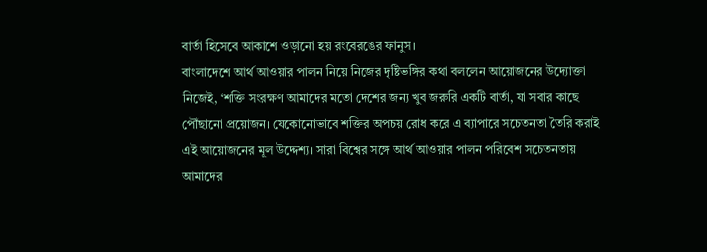বার্তা হিসেবে আকাশে ওড়ানো হয় রংবেরঙের ফানুস।
বাংলাদেশে আর্থ আওয়ার পালন নিয়ে নিজের দৃষ্টিভঙ্গির কথা বললেন আয়োজনের উদ্যোক্তা নিজেই, ‘শক্তি সংরক্ষণ আমাদের মতো দেশের জন্য খুব জরুরি একটি বার্তা, যা সবার কাছে পৌঁছানো প্রয়োজন। যেকোনোভাবে শক্তির অপচয় রোধ করে এ ব্যাপারে সচেতনতা তৈরি করাই এই আয়োজনের মূল উদ্দেশ্য। সারা বিশ্বের সঙ্গে আর্থ আওয়ার পালন পরিবেশ সচেতনতায় আমাদের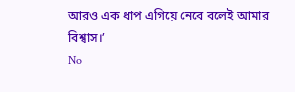আরও এক ধাপ এগিয়ে নেবে বলেই আমার বিশ্বাস।’
No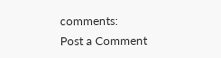comments:
Post a Comment